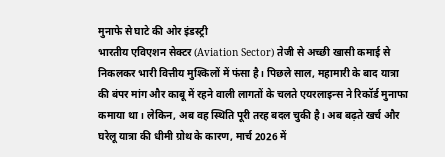मुनाफे से घाटे की ओर इंडस्ट्री
भारतीय एविएशन सेक्टर (Aviation Sector) तेजी से अच्छी खासी कमाई से निकलकर भारी वित्तीय मुश्किलों में फंसा है। पिछले साल, महामारी के बाद यात्रा की बंपर मांग और काबू में रहने वाली लागतों के चलते एयरलाइन्स ने रिकॉर्ड मुनाफा कमाया था। लेकिन, अब वह स्थिति पूरी तरह बदल चुकी है। अब बढ़ते खर्च और घरेलू यात्रा की धीमी ग्रोथ के कारण, मार्च 2026 में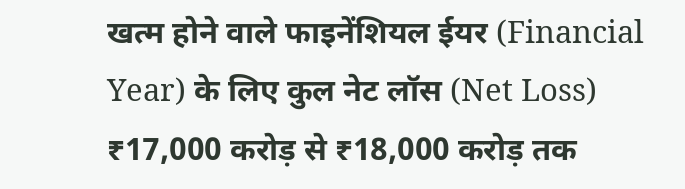खत्म होने वाले फाइनेंशियल ईयर (Financial Year) के लिए कुल नेट लॉस (Net Loss) ₹17,000 करोड़ से ₹18,000 करोड़ तक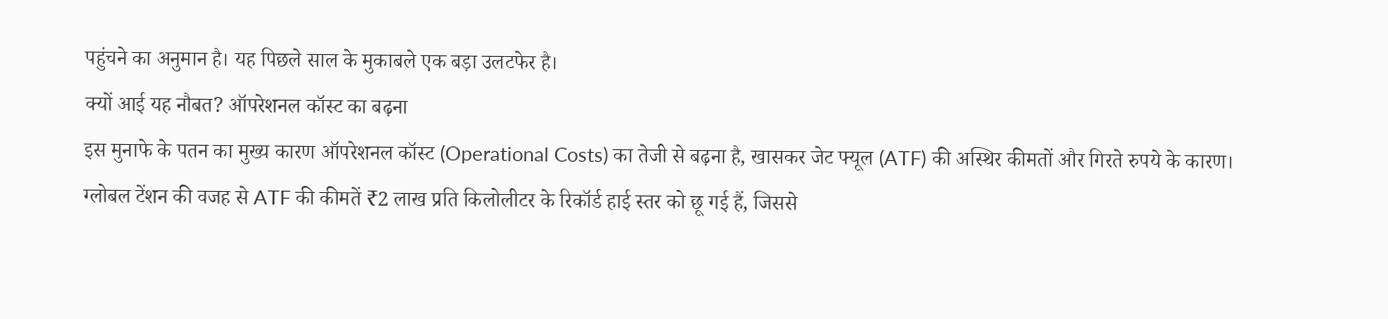पहुंचने का अनुमान है। यह पिछले साल के मुकाबले एक बड़ा उलटफेर है।
क्यों आई यह नौबत? ऑपरेशनल कॉस्ट का बढ़ना
इस मुनाफे के पतन का मुख्य कारण ऑपरेशनल कॉस्ट (Operational Costs) का तेजी से बढ़ना है, खासकर जेट फ्यूल (ATF) की अस्थिर कीमतों और गिरते रुपये के कारण। ग्लोबल टेंशन की वजह से ATF की कीमतें ₹2 लाख प्रति किलोलीटर के रिकॉर्ड हाई स्तर को छू गई हैं, जिससे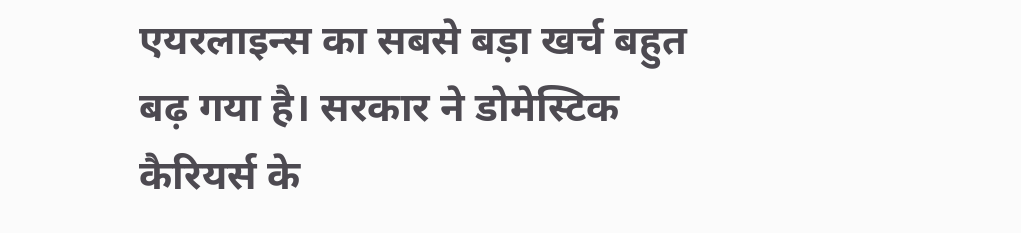एयरलाइन्स का सबसे बड़ा खर्च बहुत बढ़ गया है। सरकार ने डोमेस्टिक कैरियर्स के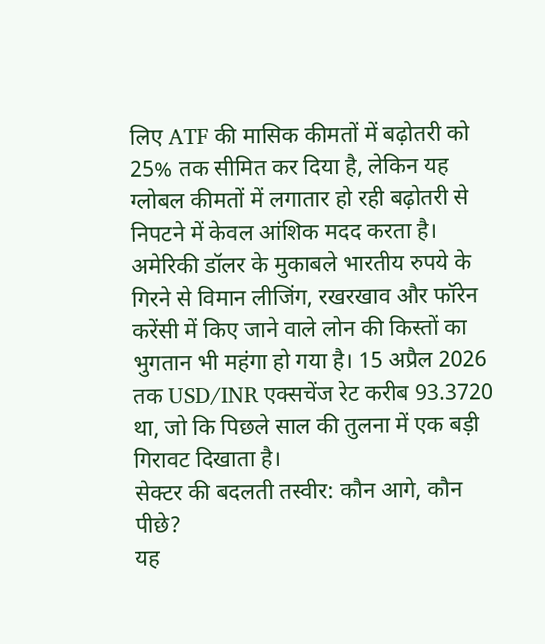लिए ATF की मासिक कीमतों में बढ़ोतरी को 25% तक सीमित कर दिया है, लेकिन यह ग्लोबल कीमतों में लगातार हो रही बढ़ोतरी से निपटने में केवल आंशिक मदद करता है। अमेरिकी डॉलर के मुकाबले भारतीय रुपये के गिरने से विमान लीजिंग, रखरखाव और फॉरेन करेंसी में किए जाने वाले लोन की किस्तों का भुगतान भी महंगा हो गया है। 15 अप्रैल 2026 तक USD/INR एक्सचेंज रेट करीब 93.3720 था, जो कि पिछले साल की तुलना में एक बड़ी गिरावट दिखाता है।
सेक्टर की बदलती तस्वीर: कौन आगे, कौन पीछे?
यह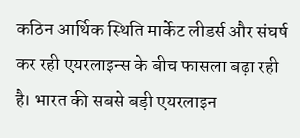कठिन आर्थिक स्थिति मार्केट लीडर्स और संघर्ष कर रही एयरलाइन्स के बीच फासला बढ़ा रही है। भारत की सबसे बड़ी एयरलाइन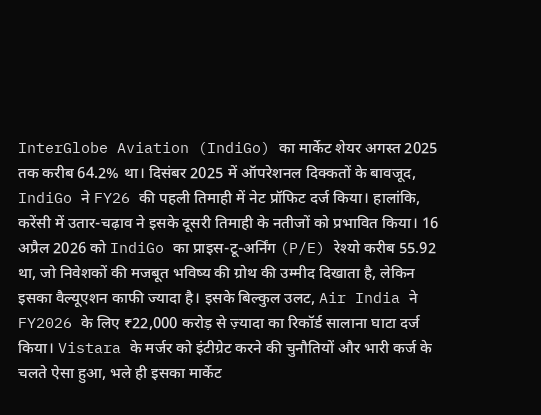InterGlobe Aviation (IndiGo) का मार्केट शेयर अगस्त 2025 तक करीब 64.2% था। दिसंबर 2025 में ऑपरेशनल दिक्कतों के बावजूद, IndiGo ने FY26 की पहली तिमाही में नेट प्रॉफिट दर्ज किया। हालांकि, करेंसी में उतार-चढ़ाव ने इसके दूसरी तिमाही के नतीजों को प्रभावित किया। 16 अप्रैल 2026 को IndiGo का प्राइस-टू-अर्निंग (P/E) रेश्यो करीब 55.92 था, जो निवेशकों की मजबूत भविष्य की ग्रोथ की उम्मीद दिखाता है, लेकिन इसका वैल्यूएशन काफी ज्यादा है। इसके बिल्कुल उलट, Air India ने FY2026 के लिए ₹22,000 करोड़ से ज़्यादा का रिकॉर्ड सालाना घाटा दर्ज किया। Vistara के मर्जर को इंटीग्रेट करने की चुनौतियों और भारी कर्ज के चलते ऐसा हुआ, भले ही इसका मार्केट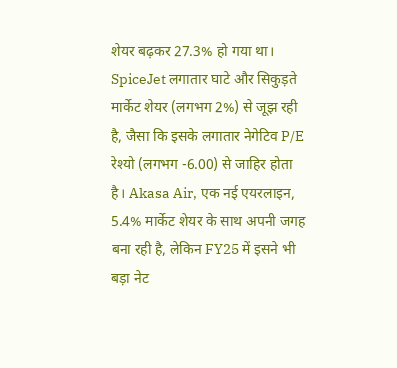शेयर बढ़कर 27.3% हो गया था। SpiceJet लगातार घाटे और सिकुड़ते मार्केट शेयर (लगभग 2%) से जूझ रही है, जैसा कि इसके लगातार नेगेटिव P/E रेश्यो (लगभग -6.00) से जाहिर होता है। Akasa Air, एक नई एयरलाइन, 5.4% मार्केट शेयर के साथ अपनी जगह बना रही है, लेकिन FY25 में इसने भी बड़ा नेट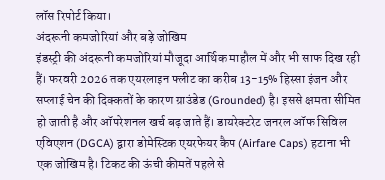लॉस रिपोर्ट किया।
अंदरूनी कमजोरियां और बड़े जोखिम
इंडस्ट्री की अंदरूनी कमजोरियां मौजूदा आर्थिक माहौल में और भी साफ दिख रही हैं। फरवरी 2026 तक एयरलाइन फ्लीट का करीब 13-15% हिस्सा इंजन और सप्लाई चेन की दिक्कतों के कारण ग्राउंडेड (Grounded) है। इससे क्षमता सीमित हो जाती है और ऑपरेशनल खर्च बढ़ जाते हैं। डायरेक्टरेट जनरल ऑफ सिविल एविएशन (DGCA) द्वारा डोमेस्टिक एयरफेयर कैप (Airfare Caps) हटाना भी एक जोखिम है। टिकट की ऊंची कीमतें पहले से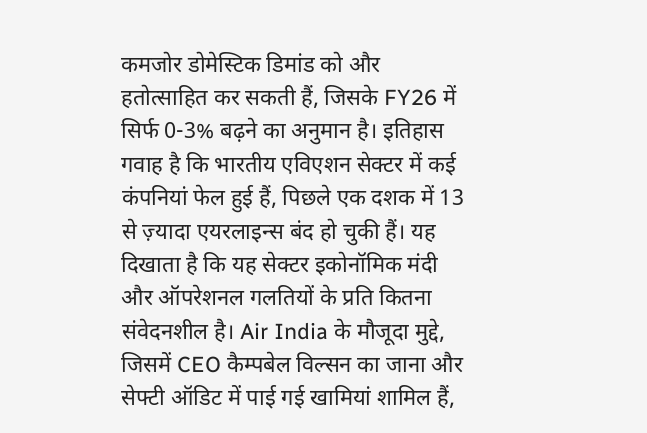कमजोर डोमेस्टिक डिमांड को और हतोत्साहित कर सकती हैं, जिसके FY26 में सिर्फ 0-3% बढ़ने का अनुमान है। इतिहास गवाह है कि भारतीय एविएशन सेक्टर में कई कंपनियां फेल हुई हैं, पिछले एक दशक में 13 से ज़्यादा एयरलाइन्स बंद हो चुकी हैं। यह दिखाता है कि यह सेक्टर इकोनॉमिक मंदी और ऑपरेशनल गलतियों के प्रति कितना संवेदनशील है। Air India के मौजूदा मुद्दे, जिसमें CEO कैम्पबेल विल्सन का जाना और सेफ्टी ऑडिट में पाई गई खामियां शामिल हैं,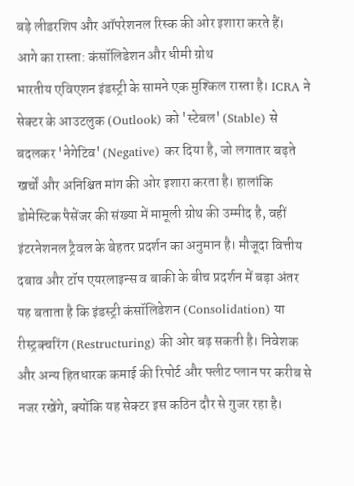बड़े लीडरशिप और ऑपरेशनल रिस्क की ओर इशारा करते हैं।
आगे का रास्ता: कंसॉलिडेशन और धीमी ग्रोथ
भारतीय एविएशन इंडस्ट्री के सामने एक मुश्किल रास्ता है। ICRA ने सेक्टर के आउटलुक (Outlook) को 'स्टेबल' (Stable) से बदलकर 'नेगेटिव' (Negative) कर दिया है, जो लगातार बढ़ते खर्चों और अनिश्चित मांग की ओर इशारा करता है। हालांकि डोमेस्टिक पैसेंजर की संख्या में मामूली ग्रोथ की उम्मीद है, वहीं इंटरनेशनल ट्रैवल के बेहतर प्रदर्शन का अनुमान है। मौजूदा वित्तीय दबाव और टॉप एयरलाइन्स व बाकी के बीच प्रदर्शन में बड़ा अंतर यह बताता है कि इंडस्ट्री कंसॉलिडेशन (Consolidation) या रीस्ट्रक्चरिंग (Restructuring) की ओर बढ़ सकती है। निवेशक और अन्य हितधारक कमाई की रिपोर्ट और फ्लीट प्लान पर करीब से नजर रखेंगे, क्योंकि यह सेक्टर इस कठिन दौर से गुजर रहा है।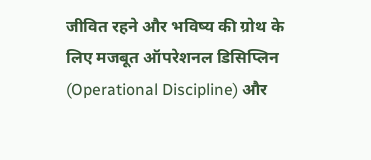जीवित रहने और भविष्य की ग्रोथ के लिए मजबूत ऑपरेशनल डिसिप्लिन (Operational Discipline) और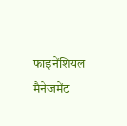फाइनेंशियल मैनेजमेंट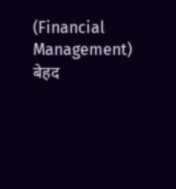(Financial Management) बेहद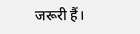जरूरी हैं।